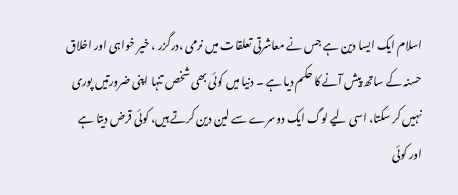اسلام ایک ایسا دین ہے جس نے معاشرتی تعلقات میں نرمی ،درگزر ، خیر خواہی اور اخلاق حسنہ کے ساتھ پیش آنے کا حکم دیا ہے ۔ دنیا میں کوئی بھی شخص تنہا اپنی ضرورتیں پوری نہیں کر سکتا، اسی لیے لوگ ایک دوسرے سے لین دین کرتے ہیں، کوئی قرض دیتا ہے اور کوئی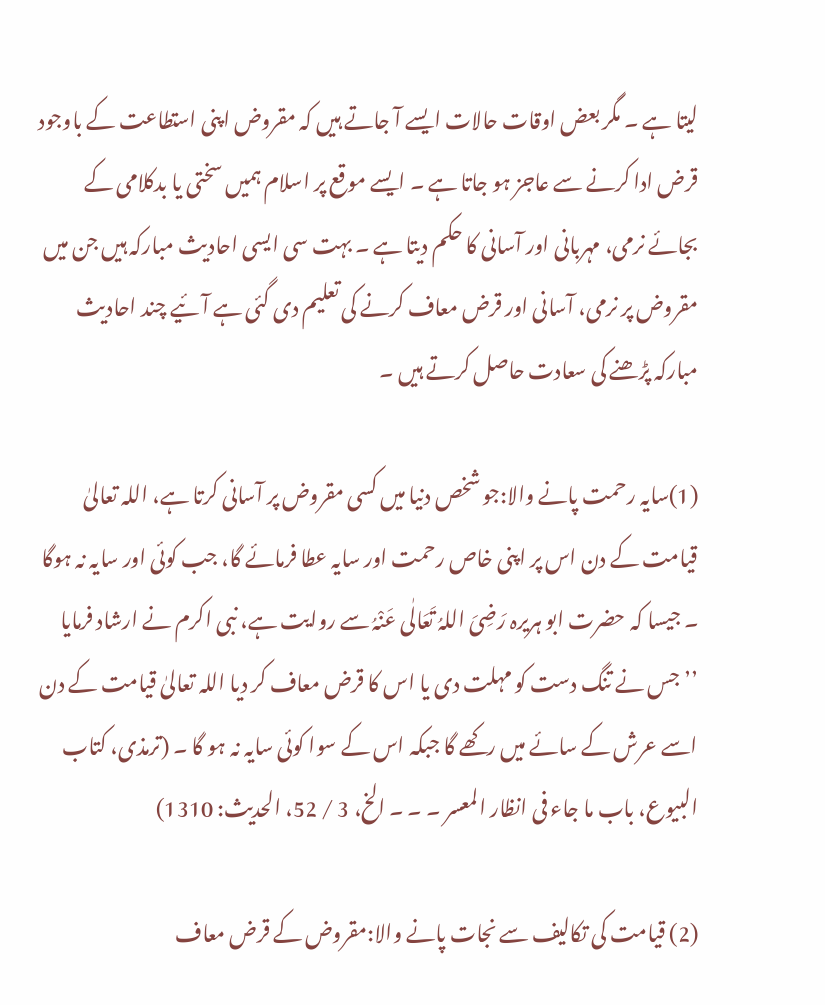لیتا ہے ۔ مگر بعض اوقات حالات ایسے آ جاتے ہیں کہ مقروض اپنی استطاعت کے باوجود قرض ادا کرنے سے عاجز ہو جاتا ہے ۔ ایسے موقع پر اسلام ہمیں سختی یا بدکلامی کے بجائے نرمی، مہربانی اور آسانی کا حکم دیتا ہے ۔ بہت سی ایسی احادیث مبارکہ ہیں جن میں مقروض پر نرمی، آسانی اور قرض معاف کرنے کی تعلیم دی گئی ہے آئیے چند احادیث مبارکہ پڑھنے کی سعادت حاصل کرتے ہیں ۔

(1)سایہ رحمت پانے والا:جو شخص دنیا میں کسی مقروض پر آسانی کرتا ہے، اللہ تعالیٰ قیامت کے دن اس پر اپنی خاص رحمت اور سایہ عطا فرمائے گا، جب کوئی اور سایہ نہ ہوگا ۔ جیسا کہ حضرت ابو ہریرہ رَضِیَ اللہُ تَعَالٰی عَنْہُ سے روایت ہے، نبی اکرم نے ارشاد فرمایا ’’جس نے تنگ دست کو مہلت دی یا اس کا قرض معاف کر دیا اللہ تعالیٰ قیامت کے دن اسے عرش کے سائے میں رکھے گا جبکہ اس کے سوا کوئی سایہ نہ ہو گا ۔ (ترمذی، کتاب البیوع، باب ما جاء فی انظار المعسر ۔ ۔ ۔ الخ، 3 / 52، الحدیث: 1310)

(2) قیامت کی تکالیف سے نجات پانے والا:مقروض کے قرض معاف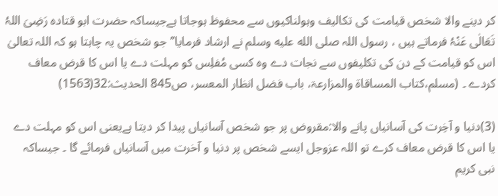کر دینے والا شخص قیامت کی تکالیف وہولناکیوں سے محفوظ ہوجاتا ہےجیساکہ حضرت ابو قتادہ رَضِیَ اللہُ تَعَالٰی عَنْہُ فرماتے ہیں ، رسول اللہ صلى الله عليه وسلم نے ارشاد فرمایا’’جو شخص یہ چاہتا ہو کہ اللہ تعالیٰ اس کو قیامت کے دن کی تکلیفوں سے نجات دے وہ کسی مُفلِس کو مہلت دے یا اس کا قرض معاف کردے ۔ (مسلم،کتاب المساقاۃ والمزارعۃ، باب فضل انظار المعسر، ص845 الحدیث:32(1563)

(3)دنیا و آخِرت کی آسانیاں پانے والا:مقروض پر جو شخص آسانیاں پیدا کر دیتا ہےیعنی اس کو مہلت دے یا اس کا قرض معاف کرے تو اللہ عزوجل ایسے شخص پر دنیا و آخرت میں آسانیاں فرمائے گا ۔ جیساکہ نبی کریم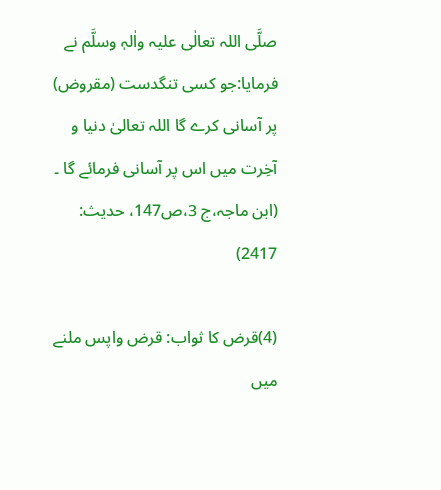صلَّی اللہ تعالٰی علیہ واٰلہٖ وسلَّم نے فرمایا:جو کسی تنگدست (مقروض) پر آسانی کرے گا اللہ تعالیٰ دنیا و آخِرت میں اس پر آسانی فرمائے گا ۔ (ابن ماجہ،ج 3،ص147، حديث: 2417)

(4)قرض کا ثواب: قرض واپس ملنے میں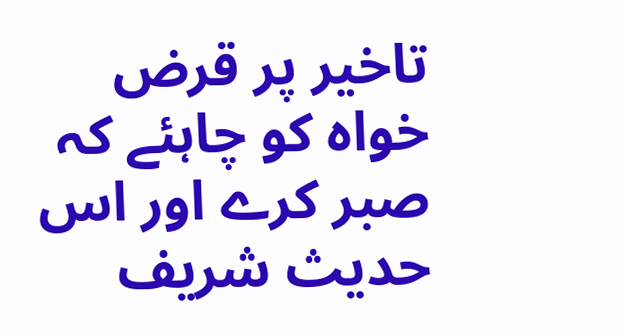تاخیر پر قرض خواہ کو چاہئے کہ صبر کرے اور اس حدیث شریف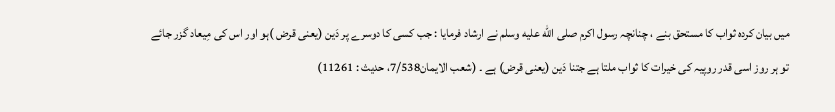میں بیان کردہ ثواب کا مستحق بنے ، چنانچہ رسول اکرم صلى الله عليه وسلم نے ارشاد فرمایا : جب کسی کا دوسرے پر دَین (یعنی قرض )ہو اور اس کی مِیعاد گزر جائے تو ہر روز اسی قدر روپیہ کی خیرات کا ثواب ملتا ہے جتنا دَین (یعنی قرض) ہے ۔ (شعب الایمان7/538، حدیث : 11261)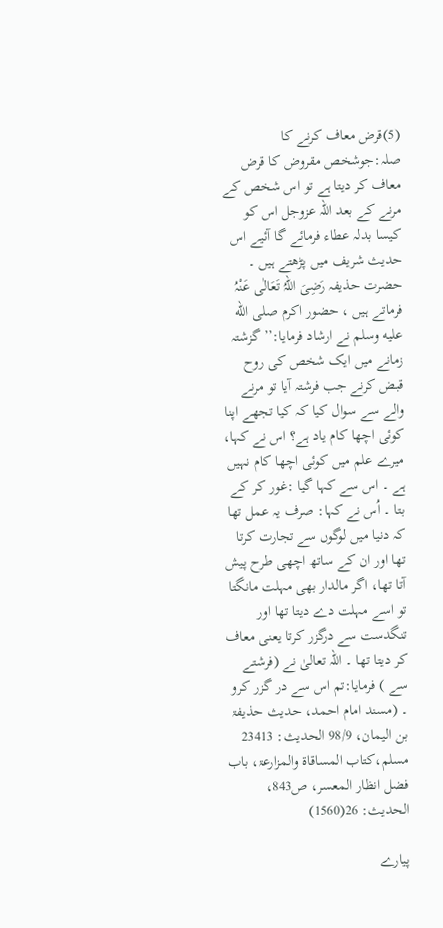(5)قرض معاف کرنے کا صلہ:جوشخص مقروض کا قرض معاف کر دیتا ہے تو اس شخص کے مرنے کے بعد اللہ عزوجل اس کو کیسا بدلہ عطاء فرمائے گا آئیے اس حدیث شریف میں پڑھتے ہیں ۔ حضرت حذیفہ رَضِیَ اللہُ تَعَالٰی عَنْہُ فرماتے ہیں ، حضور اکرم صلى الله عليه وسلم نے ارشاد فرمایا:’’ گزشتہ زمانے میں ایک شخص کی روح قبض کرنے جب فرشتہ آیا تو مرنے والے سے سوال کیا کہ کیا تجھے اپنا کوئی اچھا کام یاد ہے؟ اس نے کہا، میرے علم میں کوئی اچھا کام نہیں ہے ۔ اس سے کہا گیا :غور کر کے بتا ۔ اُس نے کہا: صرف یہ عمل تھا کہ دنیا میں لوگوں سے تجارت کرتا تھا اور ان کے ساتھ اچھی طرح پیش آتا تھا، اگر مالدار بھی مہلت مانگتا تو اسے مہلت دے دیتا تھا اور تنگدست سے درگزر کرتا یعنی معاف کر دیتا تھا ۔ اللہ تعالیٰ نے (فرشتے سے ) فرمایا:تم اس سے در گزر کرو ۔ (مسند امام احمد، حدیث حذیفۃ بن الیمان، 98/9 الحدیث: 23413 مسلم،کتاب المساقاۃ والمزارعۃ، باب فضل انظار المعسر، ص843، الحدیث: 26(1560)

پیارے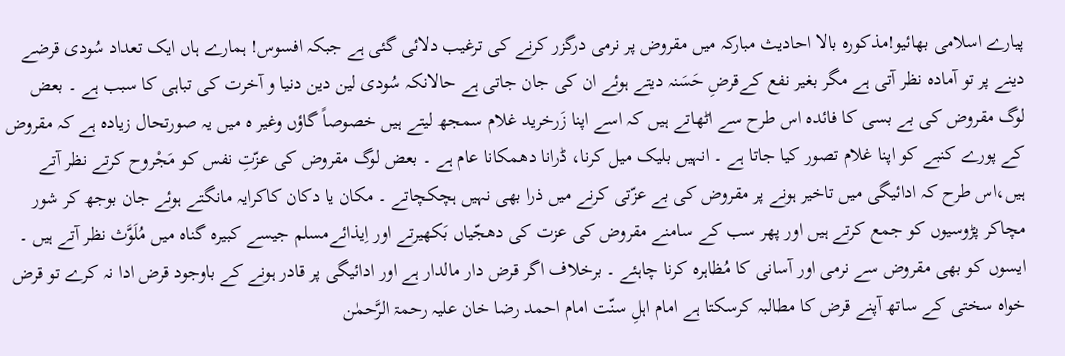پیارے اسلامی بھائیو!مذکورہ بالا احادیث مبارکہ میں مقروض پر نرمی درگزر کرنے کی ترغیب دلائی گئی ہے جبکہ افسوس! ہمارے ہاں ایک تعداد سُودی قرضے دینے پر تو آمادہ نظر آتی ہے مگر بغیر نفع کےقرضِ حَسَنہ دیتے ہوئے ان کی جان جاتی ہے حالانکہ سُودی لین دین دنیا و آخرت کی تباہی کا سبب ہے ۔ بعض لوگ مقروض کی بے بسی کا فائدہ اس طرح سے اٹھاتے ہیں کہ اسے اپنا زَرخرید غلام سمجھ لیتے ہیں خصوصاً گاؤں وغیر ہ میں یہ صورتحال زیادہ ہے کہ مقروض کے پورے کنبے کو اپنا غلام تصور کیا جاتا ہے ۔ انہیں بلیک میل کرنا، ڈرانا دھمکانا عام ہے ۔ بعض لوگ مقروض کی عزّتِ نفس کو مَجْروح کرتے نظر آتے ہیں،اس طرح کہ ادائیگی میں تاخیر ہونے پر مقروض کی بے عزّتی کرنے میں ذرا بھی نہیں ہچکچاتے ۔ مکان یا دکان کاکرایہ مانگتے ہوئے جان بوجھ کر شور مچاکر پڑوسیوں کو جمع کرتے ہیں اور پھر سب کے سامنے مقروض کی عزت کی دھجّیاں بَکھیرتے اور اِیذائےمسلم جیسے کبیرہ گناہ میں مُلَوَّث نظر آتے ہیں ۔ ایسوں کو بھی مقروض سے نرمی اور آسانی کا مُظاہرہ کرنا چاہئے ۔ برخلاف اگر قرض دار مالدار ہے اور ادائیگی پر قادر ہونے کے باوجود قرض ادا نہ کرے تو قرض خواہ سختی کے ساتھ آپنے قرض کا مطالبہ کرسکتا ہے امام اہلِ سنّت امام احمد رضا خان علیہ رحمۃ الرَّحمٰن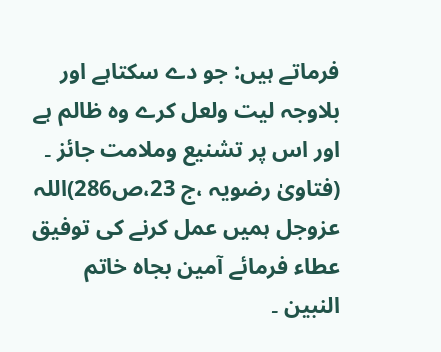فرماتے ہیں: جو دے سکتاہے اور بلاوجہ لیت ولعل کرے وہ ظالم ہے اور اس پر تشنیع وملامت جائز ۔ (فتاویٰ رضویہ ،ج 23،ص286)اللہ عزوجل ہمیں عمل کرنے کی توفیق عطاء فرمائے آمین بجاہ خاتم النبین ۔